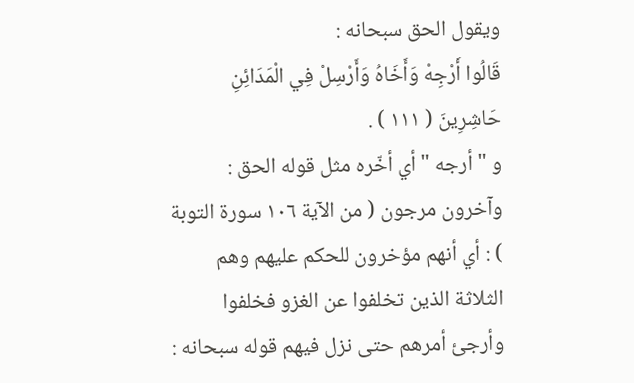ويقول الحق سبحانه :
قَالُوا أَرْجِهْ وَأَخَاهُ وَأَرْسِلْ فِي الْمَدَائِنِ حَاشِرِينَ ( ١١١ ) .
و " أرجه " أي أخّره مثل قوله الحق : وآخرون مرجون ( من الآية ١٠٦ سورة التوبة ) : أي أنهم مؤخرون للحكم عليهم وهم الثلاثة الذين تخلفوا عن الغزو فخلفوا وأرجئ أمرهم حتى نزل فيهم قوله سبحانه :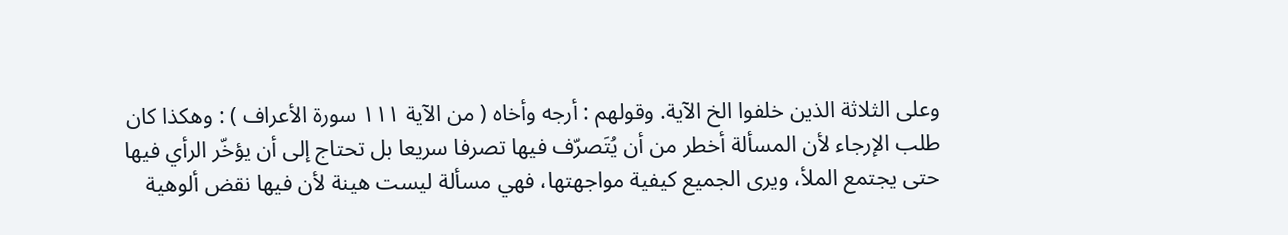وعلى الثلاثة الذين خلفوا الخ الآية. وقولهم : أرجه وأخاه ( من الآية ١١١ سورة الأعراف ) : وهكذا كان طلب الإرجاء لأن المسألة أخطر من أن يُتَصرّف فيها تصرفا سريعا بل تحتاج إلى أن يؤخّر الرأي فيها حتى يجتمع الملأ، ويرى الجميع كيفية مواجهتها، فهي مسألة ليست هينة لأن فيها نقض ألوهية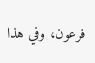فرعون، وفي هذا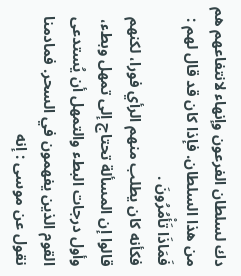دك لسلطان الفرعون وإنهاء لانتفاعهم هم من هذا السلطان. فإذا كان قد قال لهم : فَمَاذَا تَأْمُرُونَ .
فكأنه كان يطلب منهم الرأي فورا، لكنهم قالوا إن المسألة تحتاج إلى تمهل وبطء، وأول درجات البطء والتمهل أن يُستدعى القوم الذين يفهمون في السحر. فمادمنا نقول عن موسى : إنه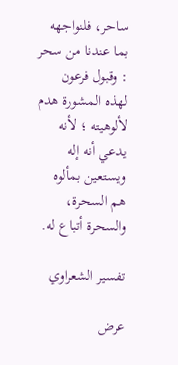ساحر، فلنواجهه بما عندنا من سحر : وقبول فرعون لهذه المشورة هدم لألوهيته ؛ لأنه يدعي أنه إله ويستعين بمألوه هم السحرة، والسحرة أتباع له.

تفسير الشعراوي

عرض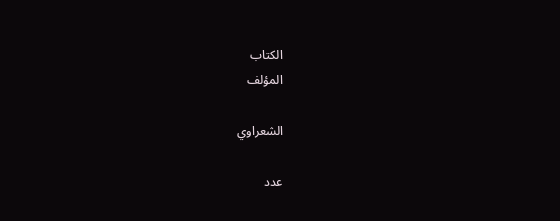الكتاب
المؤلف

الشعراوي

عدد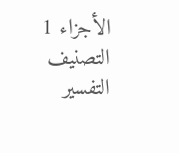الأجزاء 1
التصنيف التفسير